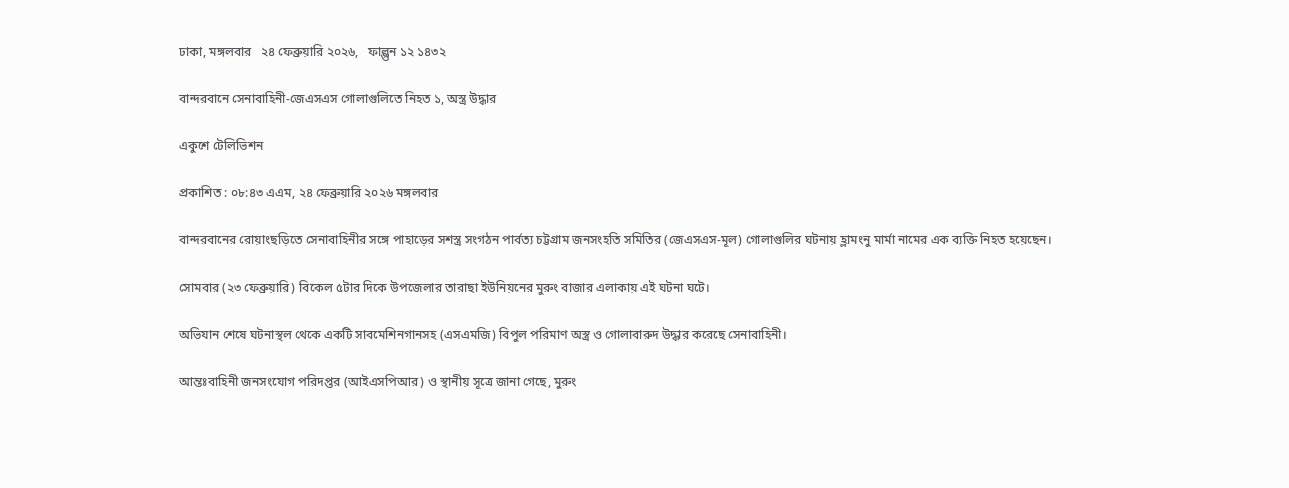ঢাকা, মঙ্গলবার   ২৪ ফেব্রুয়ারি ২০২৬,   ফাল্গুন ১২ ১৪৩২

বান্দরবানে সেনাবাহিনী-জেএসএস গোলাগুলিতে নিহত ১, অস্ত্র উদ্ধার

একুশে টেলিভিশন

প্রকাশিত : ০৮:৪৩ এএম, ২৪ ফেব্রুয়ারি ২০২৬ মঙ্গলবার

বান্দরবানের রোয়াংছড়িতে সেনাবাহিনীর সঙ্গে পাহাড়ের সশস্ত্র সংগঠন পার্বত্য চট্টগ্রাম জনসংহতি সমিতির (জেএসএস-মূল) গোলাগুলির ঘটনায় হ্লামংনু মার্মা নামের এক ব্যক্তি নিহত হয়েছেন।

সোমবার (২৩ ফেব্রুয়ারি) বিকেল ৫টার দিকে উপজেলার তারাছা ইউনিয়নের মুরুং বাজার এলাকায় এই ঘটনা ঘটে।

অভিযান শেষে ঘটনাস্থল থেকে একটি সাবমেশিনগানসহ (এসএমজি) বিপুল পরিমাণ অস্ত্র ও গোলাবারুদ উদ্ধার করেছে সেনাবাহিনী।

আন্তঃবাহিনী জনসংযোগ পরিদপ্তর (আইএসপিআর) ও স্থানীয় সূত্রে জানা গেছে, মুরুং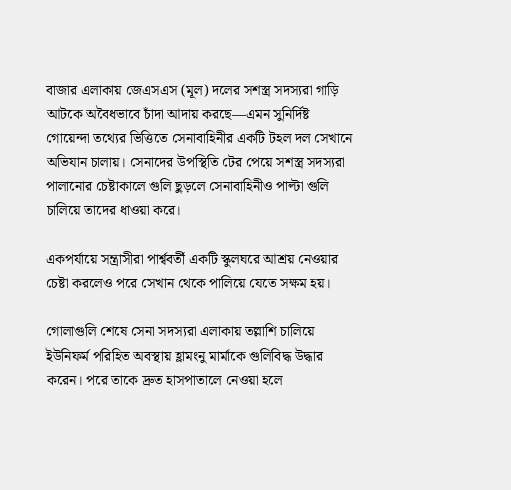বাজার এলাকায় জেএসএস (মূল) দলের সশস্ত্র সদস্যরা গাড়ি আটকে অবৈধভাবে চাঁদা আদায় করছে—এমন সুনির্দিষ্ট গোয়েন্দা তথ্যের ভিত্তিতে সেনাবাহিনীর একটি টহল দল সেখানে অভিযান চালায়। সেনাদের উপস্থিতি টের পেয়ে সশস্ত্র সদস্যরা পালানোর চেষ্টাকালে গুলি ছুড়লে সেনাবাহিনীও পাল্টা গুলি চালিয়ে তাদের ধাওয়া করে।

একপর্যায়ে সন্ত্রাসীরা পার্শ্ববর্তী একটি স্কুলঘরে আশ্রয় নেওয়ার চেষ্টা করলেও পরে সেখান থেকে পালিয়ে যেতে সক্ষম হয়।

গোলাগুলি শেষে সেনা সদস্যরা এলাকায় তল্লাশি চালিয়ে ইউনিফর্ম পরিহিত অবস্থায় হ্লামংনু মার্মাকে গুলিবিদ্ধ উদ্ধার করেন। পরে তাকে দ্রুত হাসপাতালে নেওয়া হলে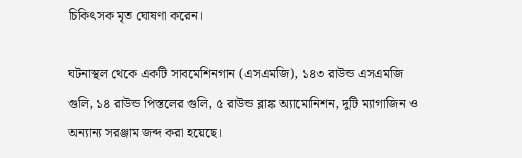চিকিৎসক মৃত ঘোষণা করেন।

ঘটনাস্থল থেকে একটি সাবমেশিনগান (এসএমজি), ১৪৩ রাউন্ড এসএমজি গুলি, ১৪ রাউন্ড পিস্তলের গুলি, ৫ রাউন্ড ব্লাঙ্ক অ্যামোনিশন, দুটি ম্যাগাজিন ও অন্যান্য সরঞ্জাম জব্দ করা হয়েছে।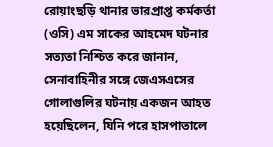রোয়াংছড়ি থানার ভারপ্রাপ্ত কর্মকর্তা (ওসি) এম সাকের আহমেদ ঘটনার সত্যতা নিশ্চিত করে জানান, সেনাবাহিনীর সঙ্গে জেএসএসের গোলাগুলির ঘটনায় একজন আহত হয়েছিলেন, যিনি পরে হাসপাতালে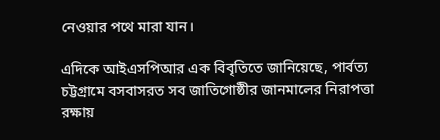নেওয়ার পথে মারা যান।

এদিকে আইএসপিআর এক বিবৃতিতে জানিয়েছে, পার্বত্য চট্টগ্রামে বসবাসরত সব জাতিগোষ্ঠীর জানমালের নিরাপত্তা রক্ষায়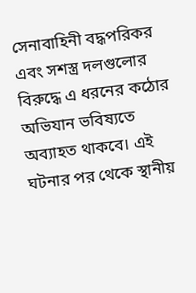সেনাবাহিনী বদ্ধপরিকর এবং সশস্ত্র দলগুলোর বিরুদ্ধে এ ধরনের কঠোর অভিযান ভবিষ্যতে অব্যাহত থাকবে। এই ঘটনার পর থেকে স্থানীয়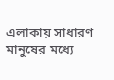এলাকায় সাধারণ মানুষের মধ্যে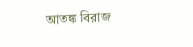আতঙ্ক বিরাজ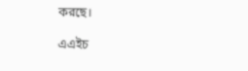করছে।

এএইচ